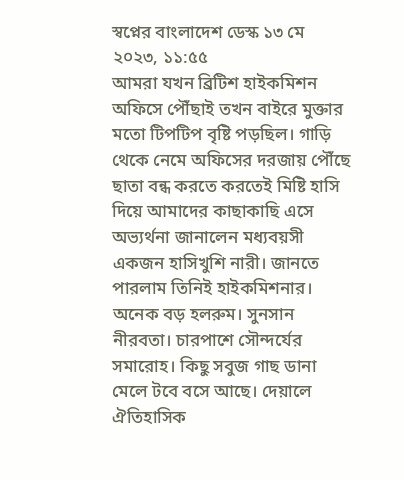স্বপ্নের বাংলাদেশ ডেস্ক ১৩ মে ২০২৩, ১১:৫৫
আমরা যখন ব্রিটিশ হাইকমিশন অফিসে পৌঁছাই তখন বাইরে মুক্তার মতো টিপটিপ বৃষ্টি পড়ছিল। গাড়ি থেকে নেমে অফিসের দরজায় পৌঁছে ছাতা বন্ধ করতে করতেই মিষ্টি হাসি দিয়ে আমাদের কাছাকাছি এসে অভ্যর্থনা জানালেন মধ্যবয়সী একজন হাসিখুশি নারী। জানতে পারলাম তিনিই হাইকমিশনার।
অনেক বড় হলরুম। সুনসান নীরবতা। চারপাশে সৌন্দর্যের সমারোহ। কিছু সবুজ গাছ ডানা মেলে টবে বসে আছে। দেয়ালে ঐতিহাসিক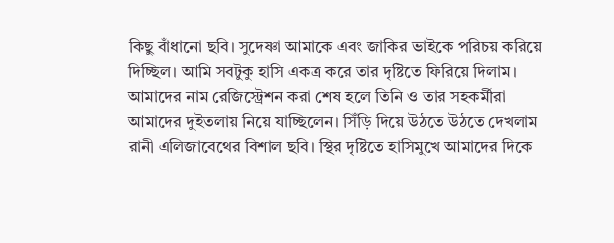কিছু বাঁধানো ছবি। সুদেষ্ণা আমাকে এবং জাকির ভাইকে পরিচয় করিয়ে দিচ্ছিল। আমি সবটুকু হাসি একত্র করে তার দৃষ্টিতে ফিরিয়ে দিলাম।
আমাদের নাম রেজিস্ট্রেশন করা শেষ হলে তিনি ও তার সহকর্মীরা আমাদের দুইতলায় নিয়ে যাচ্ছিলেন। সিঁড়ি দিয়ে উঠতে উঠতে দেখলাম রানী এলিজাবেথের বিশাল ছবি। স্থির দৃষ্টিতে হাসিমুখে আমাদের দিকে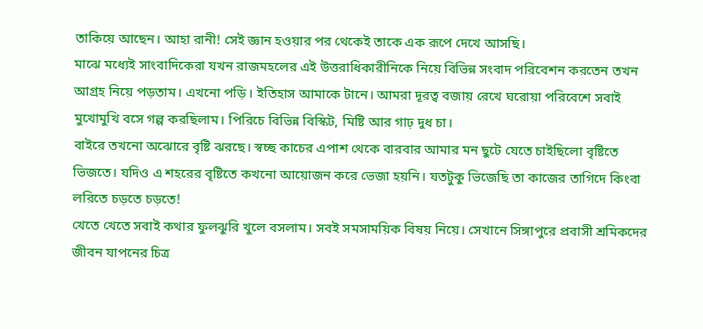তাকিয়ে আছেন। আহা রানী! সেই জ্ঞান হওয়ার পর থেকেই তাকে এক রূপে দেখে আসছি।
মাঝে মধ্যেই সাংবাদিকেরা যখন রাজমহলের এই উত্তরাধিকারীনিকে নিয়ে বিভিন্ন সংবাদ পরিবেশন করতেন তখন আগ্রহ নিয়ে পড়তাম। এখনো পড়ি। ইতিহাস আমাকে টানে। আমরা দূরত্ব বজায় রেখে ঘরোয়া পরিবেশে সবাই মুখোমুখি বসে গল্প করছিলাম। পিরিচে বিভিন্ন বিস্কিট, মিষ্টি আর গাঢ় দুধ চা।
বাইরে তখনো অঝোরে বৃষ্টি ঝরছে। স্বচ্ছ কাচের এপাশ থেকে বারবার আমার মন ছুটে যেতে চাইছিলো বৃষ্টিতে ভিজতে। যদিও এ শহরের বৃষ্টিতে কখনো আয়োজন করে ভেজা হয়নি। যতটুকু ভিজেছি তা কাজের তাগিদে কিংবা লরিতে চড়তে চড়তে!
খেতে খেতে সবাই কথার ফুলঝুরি খুলে বসলাম। সবই সমসাময়িক বিষয় নিয়ে। সেখানে সিঙ্গাপুরে প্রবাসী শ্রমিকদের জীবন যাপনের চিত্র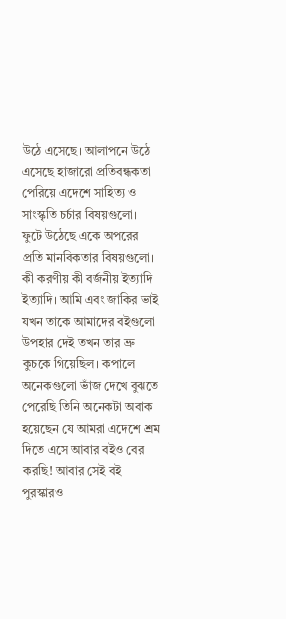উঠে এসেছে। আলাপনে উঠে এসেছে হাজারো প্রতিবন্ধকতা পেরিয়ে এদেশে সাহিত্য ও সাংস্কৃতি চর্চার বিষয়গুলো।
ফুটে উঠেছে একে অপরের প্রতি মানবিকতার বিষয়গুলো। কী করণীয় কী বর্জনীয় ইত্যাদি ইত্যাদি। আমি এবং জাকির ভাই যখন তাকে আমাদের বইগুলো উপহার দেই তখন তার ভ্রু কুচকে গিয়েছিল। কপালে অনেকগুলো ভাঁজ দেখে বুঝতে পেরেছি তিনি অনেকটা অবাক হয়েছেন যে আমরা এদেশে শ্রম দিতে এসে আবার বইও বের করছি! আবার সেই বই পুরস্কারও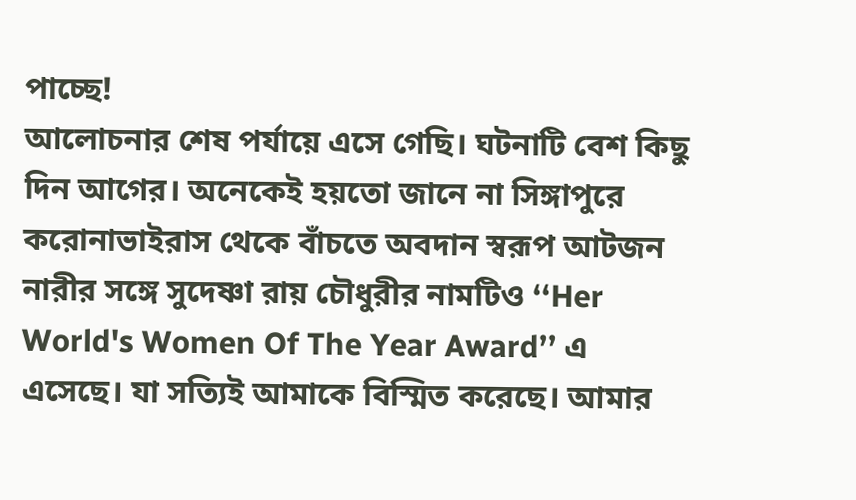পাচ্ছে!
আলোচনার শেষ পর্যায়ে এসে গেছি। ঘটনাটি বেশ কিছু দিন আগের। অনেকেই হয়তো জানে না সিঙ্গাপুরে করোনাভাইরাস থেকে বাঁচতে অবদান স্বরূপ আটজন নারীর সঙ্গে সুদেষ্ণা রায় চৌধুরীর নামটিও ‘‘Her World's Women Of The Year Award’’ এ এসেছে। যা সত্যিই আমাকে বিস্মিত করেছে। আমার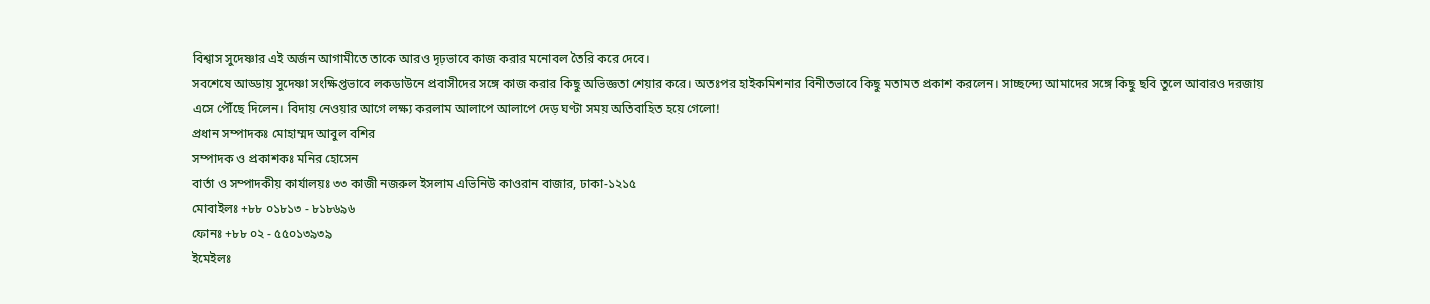বিশ্বাস সুদেষ্ণার এই অর্জন আগামীতে তাকে আরও দৃঢ়ভাবে কাজ করার মনোবল তৈরি করে দেবে।
সবশেষে আড্ডায় সুদেষ্ণা সংক্ষিপ্তভাবে লকডাউনে প্রবাসীদের সঙ্গে কাজ করার কিছু অভিজ্ঞতা শেয়ার করে। অতঃপর হাইকমিশনার বিনীতভাবে কিছু মতামত প্রকাশ করলেন। সাচ্ছন্দ্যে আমাদের সঙ্গে কিছু ছবি তুলে আবারও দরজায় এসে পৌঁছে দিলেন। বিদায় নেওয়ার আগে লক্ষ্য করলাম আলাপে আলাপে দেড় ঘণ্টা সময় অতিবাহিত হয়ে গেলো!
প্রধান সম্পাদকঃ মোহাম্মদ আবুল বশির
সম্পাদক ও প্রকাশকঃ মনির হোসেন
বার্তা ও সম্পাদকীয় কার্যালয়ঃ ৩৩ কাজী নজরুল ইসলাম এভিনিউ কাওরান বাজার, ঢাকা-১২১৫
মোবাইলঃ +৮৮ ০১৮১৩ - ৮১৮৬৯৬
ফোনঃ +৮৮ ০২ - ৫৫০১৩৯৩৯
ইমেইলঃ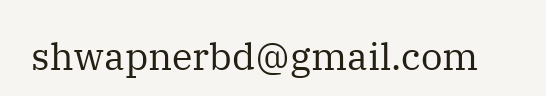shwapnerbd@gmail.com